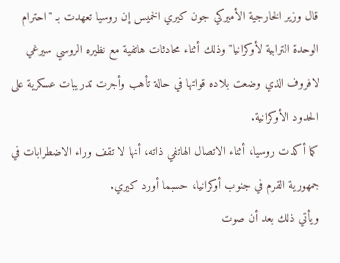قال وزير الخارجية الأميركي جون كيري الخميس إن روسيا تعهدت بـ "احترام الوحدة الترابية لأوكرانيا" وذلك أثناء محادثات هاتفية مع نظيره الروسي سيرغي لافروف الذي وضعت بلاده قواتها في حالة تأهب وأجرت تدريبات عسكرية على الحدود الأوكرانية.
كما أكدت روسيا، أثناء الاتصال الهاتفي ذاته، أنها لا تقف وراء الاضطرابات في جمهورية القرم في جنوب أوكرانيا، حسبما أورد كيري.
ويأتي ذلك بعد أن صوت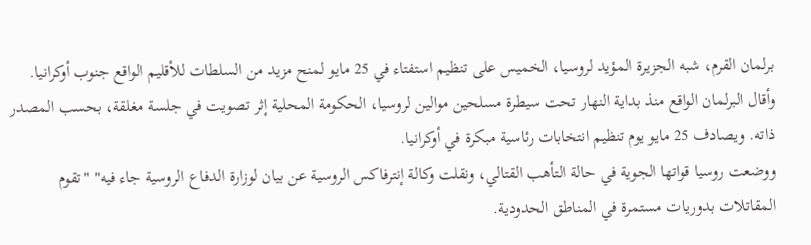برلمان القرم، شبه الجزيرة المؤيد لروسيا، الخميس على تنظيم استفتاء في 25 مايو لمنح مزيد من السلطات للأقليم الواقع جنوب أوكرانيا.
وأقال البرلمان الواقع منذ بداية النهار تحت سيطرة مسلحين موالين لروسيا، الحكومة المحلية إثر تصويت في جلسة مغلقة، بحسب المصدر ذاته. ويصادف 25 مايو يوم تنظيم انتخابات رئاسية مبكرة في أوكرانيا.
ووضعت روسيا قواتها الجوية في حالة التأهب القتالي، ونقلت وكالة إنترفاكس الروسية عن بيان لوزارة الدفاع الروسية جاء فيه" "تقوم المقاتلات بدوريات مستمرة في المناطق الحدودية.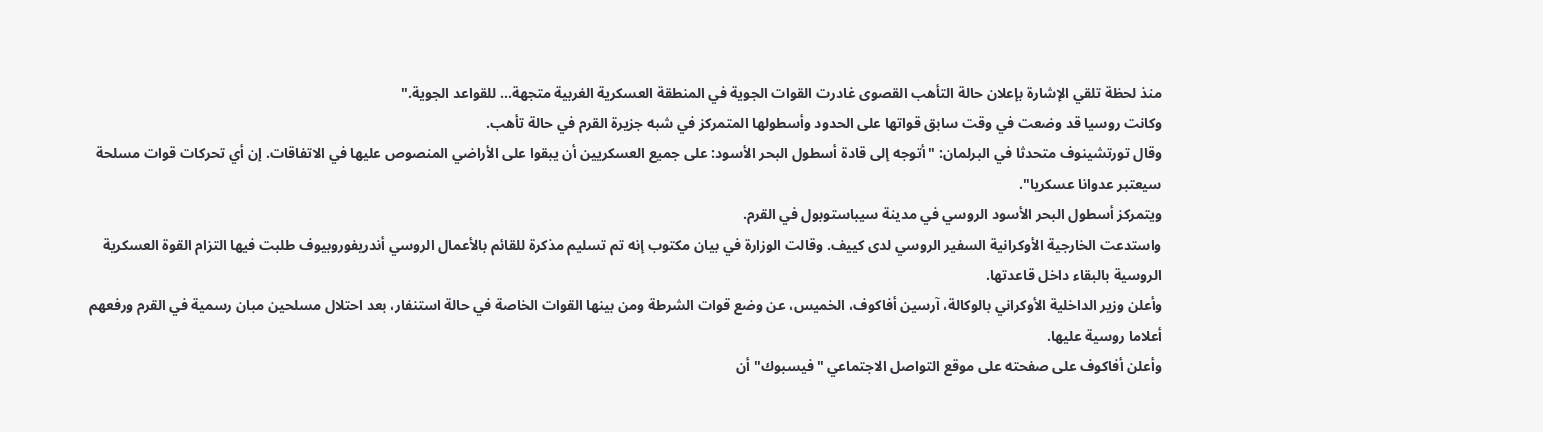منذ لحظة تلقي الإشارة بإعلان حالة التأهب القصوى غادرت القوات الجوية في المنطقة العسكرية الغربية متجهة... للقواعد الجوية."
وكانت روسيا قد وضعت في وقت سابق قواتها على الحدود وأسطولها المتمركز في شبه جزيرة القرم في حالة تأهب.
وقال تورتشينوف متحدثا في البرلمان: "أتوجه إلى قادة أسطول البحر الأسود: على جميع العسكريين أن يبقوا على الأراضي المنصوص عليها في الاتفاقات. إن أي تحركات قوات مسلحة سيعتبر عدوانا عسكريا".
ويتمركز أسطول البحر الأسود الروسي في مدينة سيباستوبول في القرم.
واستدعت الخارجية الأوكرانية السفير الروسي لدى كييف. وقالت الوزارة في بيان مكتوب إنه تم تسليم مذكرة للقائم بالأعمال الروسي أندريفوروبيوف طلبت فيها التزام القوة العسكرية الروسية بالبقاء داخل قاعدتها.
وأعلن وزير الداخلية الأوكراني بالوكالة، آرسين أفاكوف، الخميس، عن وضع قوات الشرطة ومن بينها القوات الخاصة في حالة استنفار، بعد احتلال مسلحين مبان رسمية في القرم ورفعهم أعلاما روسية عليها.
وأعلن أفاكوف على صفحته على موقع التواصل الاجتماعي "فيسبوك" أن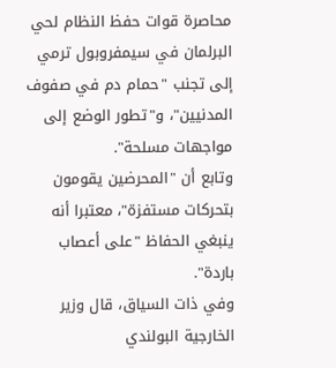محاصرة قوات حفظ النظام لحي البرلمان في سيمفروبول ترمي إلى تجنب "حمام دم في صفوف المدنيين"، و"تطور الوضع إلى مواجهات مسلحة".
وتابع أن "المحرضين يقومون بتحركات مستفزة"، معتبرا أنه ينبغي الحفاظ "على أعصاب باردة".
وفي ذات السياق، قال وزير الخارجية البولندي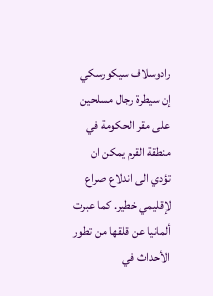رادوسلاف سيكورسكي إن سيطرة رجال مسلحين على مقر الحكومة في منطقة القرم يمكن ان تؤدي الى اندلاع صراع لإقليمي خطير. كما عبرت ألمانيا عن قلقها من تطور الأحداث في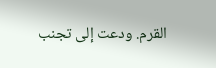القرم. ودعت إلى تجنب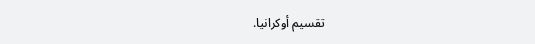تقسيم أوكرانيا.